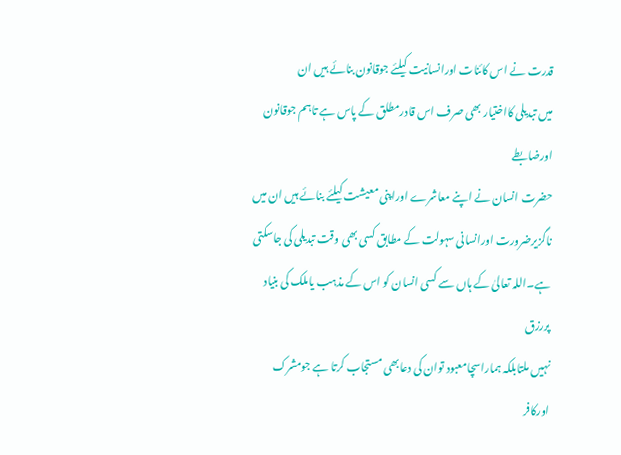قدرت نے اس کائنات اورانسانیت کیلئے جوقانون بنائے ہیں ان
میں تبدیلی کااختیار بھی صرف اس قادرمطلق کے پاس ہے تاہم جوقانون اورضابطے
حضرت انسان نے اپنے معاشرے اوراپنی معیشت کیلئے بنائے ہیں ان میں
ناگزیرضرورت اورانسانی سہولت کے مطابق کسی بھی وقت تبدیلی کی جاسکتی
ہے۔اللہ تعالیٰ کے ہاں سے کسی انسان کو اس کے مذہب یاملک کی بنیاد پررزق
نہیں ملتابلکہ ہماراسچامعبود توان کی دعابھی مستجاب کرتا ہے جومشرک اورکافر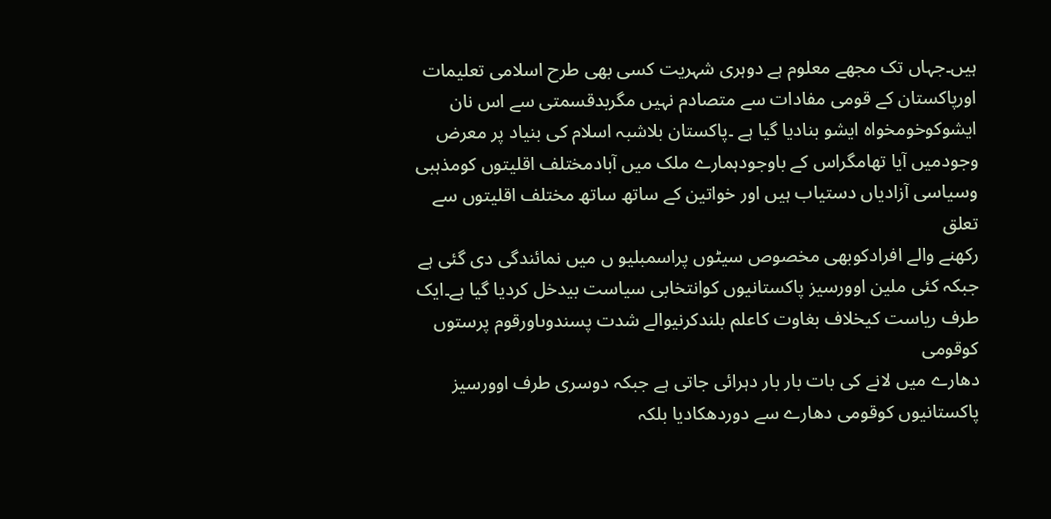ہیں۔جہاں تک مجھے معلوم ہے دوہری شہریت کسی بھی طرح اسلامی تعلیمات
اورپاکستان کے قومی مفادات سے متصادم نہیں مگربدقسمتی سے اس نان
ایشوکوخومخواہ ایشو بنادیا گیا ہے ۔پاکستان بلاشبہ اسلام کی بنیاد پر معرض
وجودمیں آیا تھامگراس کے باوجودہمارے ملک میں آبادمختلف اقلیتوں کومذہبی
وسیاسی آزادیاں دستیاب ہیں اور خواتین کے ساتھ ساتھ مختلف اقلیتوں سے تعلق
رکھنے والے افرادکوبھی مخصوص سیٹوں پراسمبلیو ں میں نمائندگی دی گئی ہے
جبکہ کئی ملین اوورسیز پاکستانیوں کوانتخابی سیاست بیدخل کردیا گیا ہے۔ایک
طرف ریاست کیخلاف بغاوت کاعلم بلندکرنیوالے شدت پسندوںاورقوم پرستوں کوقومی
دھارے میں لانے کی بات بار بار دہرائی جاتی ہے جبکہ دوسری طرف اوورسیز
پاکستانیوں کوقومی دھارے سے دوردھکادیا بلکہ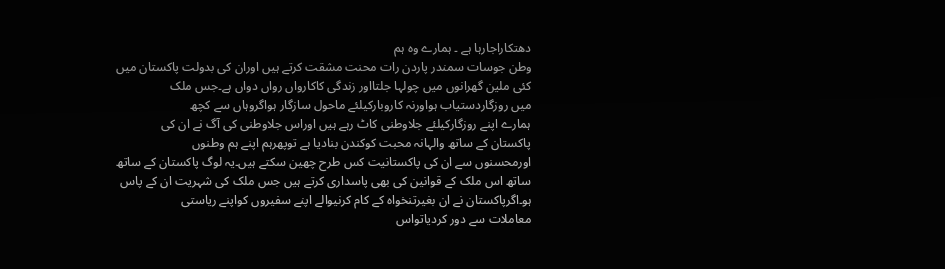دھتکاراجارہا ہے ۔ ہمارے وہ ہم
وطن جوسات سمندر پاردن رات محنت مشقت کرتے ہیں اوران کی بدولت پاکستان میں
کئی ملین گھرانوں میں چولہا جلتااور زندگی کاکارواں رواں دواں ہے۔جس ملک
میں روزگاردستیاب ہواورنہ کاروبارکیلئے ماحول سازگار ہواگروہاں سے کچھ
ہمارے اپنے روزگارکیلئے جلاوطنی کاٹ رہے ہیں اوراس جلاوطنی کی آگ نے ان کی
پاکستان کے ساتھ والہانہ محبت کوکندن بنادیا ہے توپھرہم اپنے ہم وطنوں
اورمحسنوں سے ان کی پاکستانیت کس طرح چھین سکتے ہیں۔یہ لوگ پاکستان کے ساتھ
ساتھ اس ملک کے قوانین کی بھی پاسداری کرتے ہیں جس ملک کی شہریت ان کے پاس
ہو۔اگرپاکستان نے ان بغیرتنخواہ کے کام کرنیوالے اپنے سفیروں کواپنے ریاستی
معاملات سے دور کردیاتواس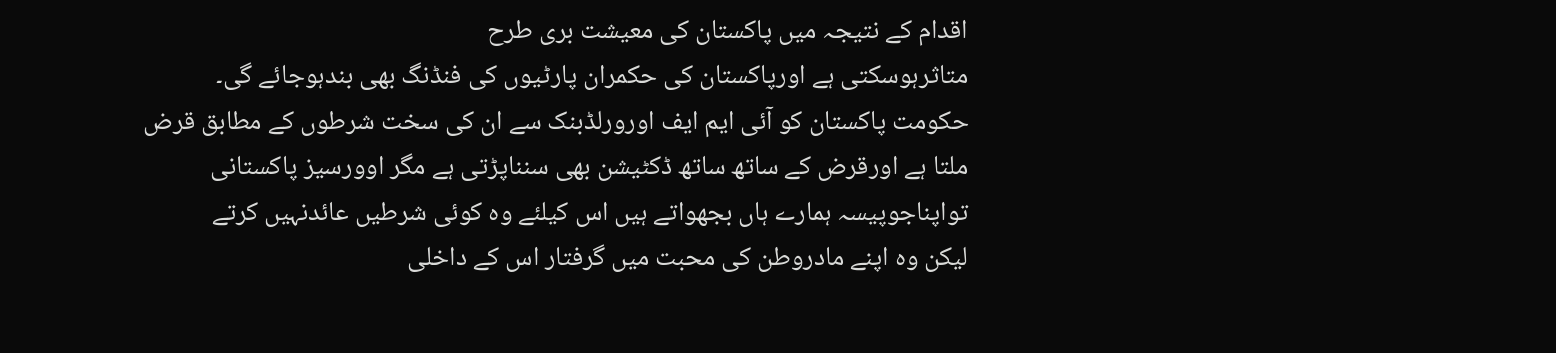اقدام کے نتیجہ میں پاکستان کی معیشت بری طرح
متاثرہوسکتی ہے اورپاکستان کی حکمران پارٹیوں کی فنڈنگ بھی بندہوجائے گی۔
حکومت پاکستان کو آئی ایم ایف اورورلڈبنک سے ان کی سخت شرطوں کے مطابق قرض
ملتا ہے اورقرض کے ساتھ ساتھ ڈکٹیشن بھی سنناپڑتی ہے مگر اوورسیز پاکستانی
تواپناجوپیسہ ہمارے ہاں بجھواتے ہیں اس کیلئے وہ کوئی شرطیں عائدنہیں کرتے
لیکن وہ اپنے مادروطن کی محبت میں گرفتار اس کے داخلی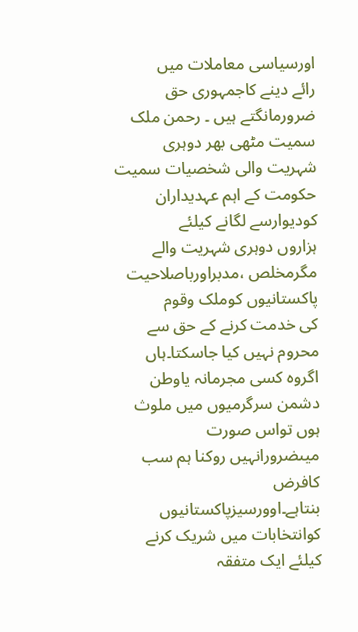اورسیاسی معاملات میں
رائے دینے کاجمہوری حق ضرورمانگتے ہیں ۔ رحمن ملک سمیت مٹھی بھر دوہری
شہریت والی شخصیات سمیت حکومت کے اہم عہدیداران کودیوارسے لگانے کیلئے
ہزاروں دوہری شہریت والے مگرمخلص ،مدبراورباصلاحیت پاکستانیوں کوملک وقوم
کی خدمت کرنے کے حق سے محروم نہیں کیا جاسکتا۔ہاں اگروہ کسی مجرمانہ یاوطن
دشمن سرگرمیوں میں ملوث ہوں تواس صورت میںضرورانہیں روکنا ہم سب کافرض
بنتاہے۔اوورسیزپاکستانیوں کوانتخابات میں شریک کرنے کیلئے ایک متفقہ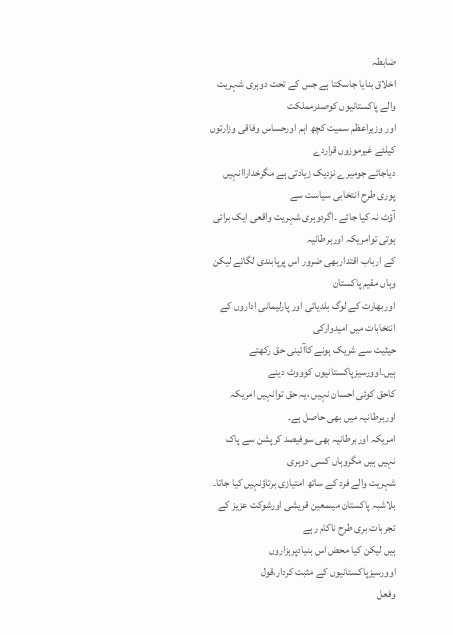ضابطہ
اخلاق بنایا جاسکتا ہے جس کے تحت دوہری شہریت والے پاکستانیوں کوصدرمملکت
اور وزیراعظم سمیت کچھ اہم اورحساس وفاقی وزارتوں کیلئے غیرموزوں قراردے
دیاجائے جومیرے نزدیک زیادتی ہے مگرخداراانہیں پوری طرح انتخابی سیاست سے
آؤٹ نہ کیا جائے ۔اگردوہری شہریت واقعی ایک برائی ہوتی توامریکہ اوربرطانیہ
کے ارباب اقتداربھی ضرور اس پرپابندی لگاتے لیکن وہاں مقیم پاکستان
اوربھارت کے لوگ بلدیاتی اور پارلیمانی اداروں کے انتخابات میں امیدوارکی
حیثیت سے شریک ہونے کاآئینی حق رکھتے ہیں۔اوورسیزپاکستانیوں کوووٹ دینے
کاحق کوئی احسان نہیں ،یہ حق توانہیں امریکہ اوربرطانیہ میں بھی حاصل ہے۔
امریکہ اوربرطانیہ بھی سوفیصد کرپشن سے پاک نہیں ہیں مگروہاں کسی دوہری
شہریت والے فرد کے ساتھ امتیازی برتاؤنہیں کیا جاتا۔
بلاشبہ پاکستان میںمعین قریشی اورشوکت عزیز کے تجربات بری طرح ناکام رہے
ہیں لیکن کیا محض اس بنیادپرہزاروں اوورسیزپاکستانیوں کے مثبت کردار،قول
وفعل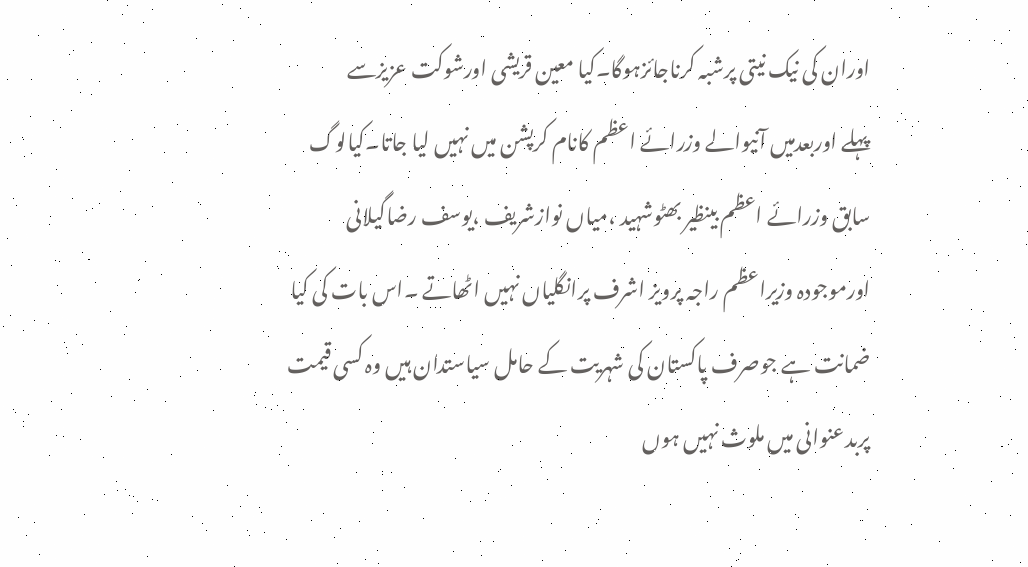اوران کی نیک نیتی پرشبہ کرناجائزہوگا۔کیا معین قریشی اورشوکت عزیزسے
پہلے اوربعدمیں آنیوالے وزرائے اعظم کانام کرپشن میں نہیں لیا جاتا۔کیالوگ
سابق وزرائے اعظم بینظیر بھٹوشہید ،میاں نوازشریف ،یوسف رضاگیلانی
اورموجودہ وزیراعظم راجہ پرویز اشرف پرانگلیاں نہیں اٹھاتے ۔اس بات کی کیا
ضمانت ہے جوصرف پاکستان کی شہریت کے حامل سیاستدان ہیں وہ کسی قیمت
پربدعنوانی میں ملوث نہیں ہوں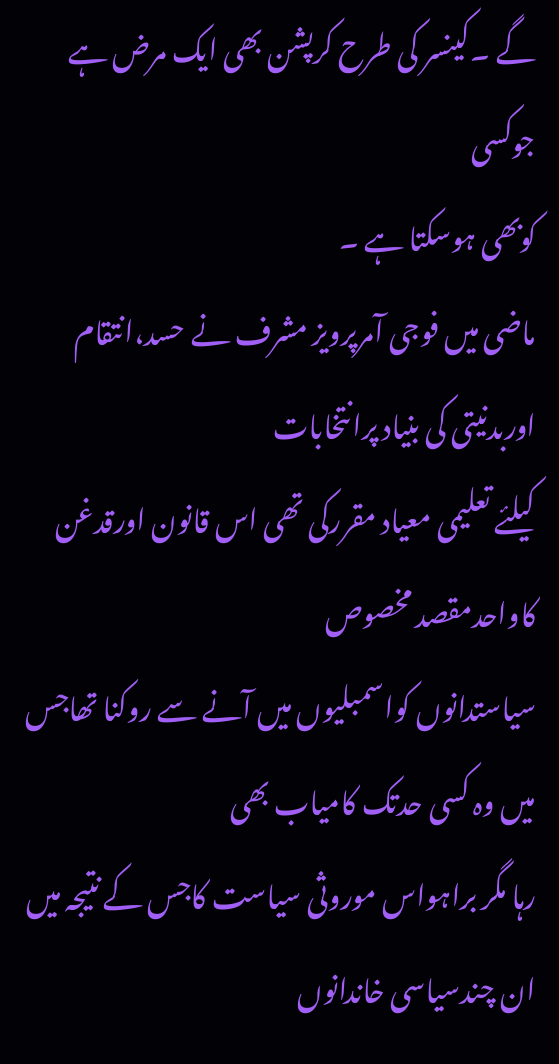گے ۔کینسر کی طرح کرپشن بھی ایک مرض ہے جوکسی
کوبھی ہوسکتا ہے ۔
ماضی میں فوجی آمرپرویز مشرف نے حسد،انتقام اوربدنیتی کی بنیاد پرانتخابات
کیلئے تعلیمی معیاد مقررکی تھی اس قانون اورقدغن کاواحدمقصد مخصوص
سیاستدانوں کواسمبلیوں میں آنے سے روکنا تھاجس میں وہ کسی حدتک کامیاب بھی
رہا مگر براہواس موروثی سیاست کاجس کے نتیجہ میں ان چندسیاسی خاندانوں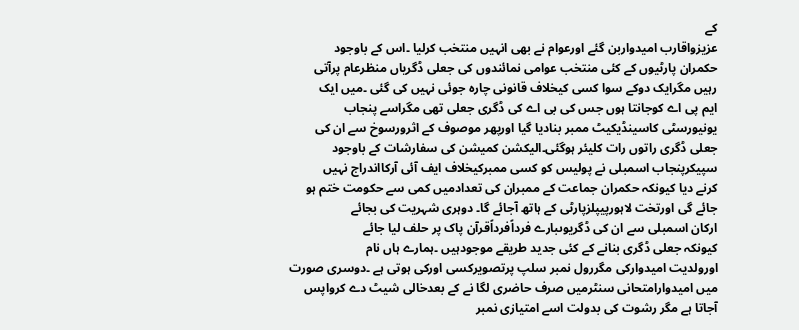کے
عزیزواقارب امیدواربن گئے اورعوام نے بھی انہیں منتخب کرلیا ۔اس کے باوجود
حکمران پارٹیوں کے کئی منتخب عوامی نمائندوں کی جعلی ڈگریاں منظرعام پرآتی
رہیں مگرایک دوکے سوا کسی کیخلاف قانونی چارہ جوئی نہیں کی گئی ۔میں ایک
ایم پی اے کوجانتا ہوں جس کی بی اے کی ڈگری جعلی تھی مگراسے پنجاب
یونیورسٹی کاسینڈیکیٹ ممبر بنادیا گیا اورپھر موصوف کے اثرورسوخ سے ان کی
جعلی ڈگری راتوں رات کلیئر ہوگئی۔الیکشن کمیشن کی سفارشات کے باوجود
سپیکرپنجاب اسمبلی نے پولیس کو کسی ممبرکیخلاف ایف آئی آرکااندراج نہیں
کرنے دیا کیونکہ حکمران جماعت کے ممبران کی تعدادمیں کمی سے حکومت ختم ہو
جائے گی اورتخت لاہورپیپلزپارٹی کے ہاتھ آجائے گا۔ دوہری شہریت کی بجائے
ارکان اسمبلی سے ان کی ڈگریوںبارے فرداًفرداًقرآن پاک پر حلف لیا جائے
کیونکہ جعلی ڈگری بنانے کے کئی جدید طریقے موجودہیں ۔ہمارے ہاں نام
اورولدیت امیدوارکی مگررول نمبر سلپ پرتصویرکسی اورکی ہوتی ہے ۔دوسری صورت
میں امیدوارامتحانی سنٹرمیں صرف حاضری لگا نے کے بعدخالی شیٹ دے کرواپس
آجاتا ہے مگر رشوت کی بدولت اسے امتیازی نمبر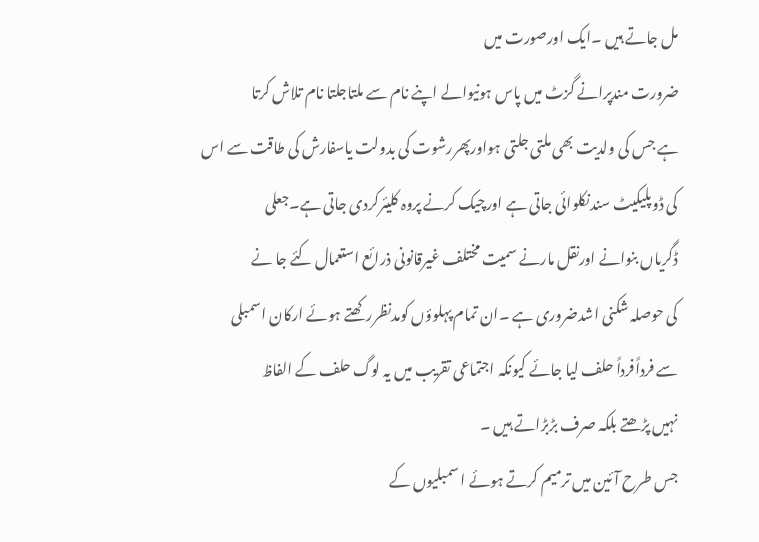مل جاتے ہیں ۔ایک اورصورت میں
ضرورت مندپرانے گزٹ میں پاس ہونیوالے اپنے نام سے ملتاجلتا نام تلاش کرتا
ہے جس کی ولدیت بھی ملتی جلتی ہواورپھررشوت کی بدولت یاسفارش کی طاقت سے اس
کی ڈوپلیکیٹ سندنکلوائی جاتی ہے اورچیک کرنے پروہ کلیئرکردی جاتی ہے۔جعلی
ڈگریاں بنوانے اورنقل مارنے سمیت مختلف غیرقانونی ذرائع استعمال کئے جا نے
کی حوصلہ شکنی اشدضروری ہے ۔ان تمام پہلوؤں کومدنظررکھتے ہوئے ارکان اسمبلی
سے فرداًفرداً حلف لیا جائے کیونکہ اجتماعی تقریب میں یہ لوگ حلف کے الفاظ
نہیں پڑھتے بلکہ صرف بڑبڑاتے ہیں ۔
جس طرح آئین میں ترمیم کرتے ہوئے ا سمبلیوں کے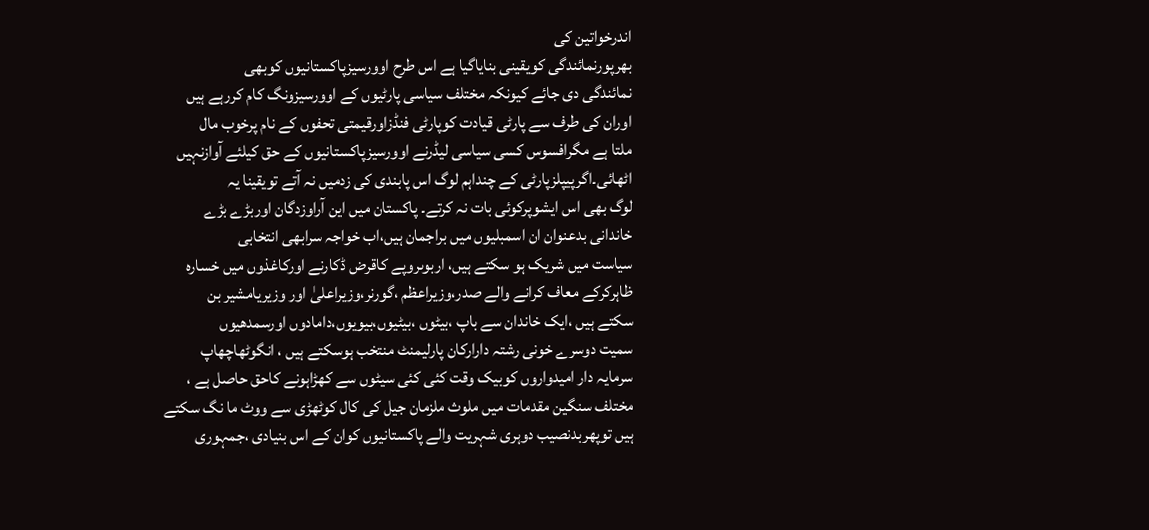اندرخواتین کی
بھرپورنمائندگی کویقینی بنایاگیا ہے اس طرح اوورسیزپاکستانیوں کوبھی
نمائندگی دی جائے کیونکہ مختلف سیاسی پارٹیوں کے اوورسیزونگ کام کررہے ہیں
اوران کی طرف سے پارٹی قیادت کوپارٹی فنڈزاورقیمتی تحفوں کے نام پرخوب مال
ملتا ہے مگرافسوس کسی سیاسی لیڈرنے اوورسیزپاکستانیوں کے حق کیلئے آوازنہیں
اٹھائی۔اگرپیپلزپارٹی کے چنداہم لوگ اس پابندی کی زدمیں نہ آتے تویقینا یہ
لوگ بھی اس ایشوپرکوئی بات نہ کرتے۔ پاکستان میں این آراوزدگان اوربڑے بڑے
خاندانی بدعنوان ان اسمبلیوں میں براجمان ہیں،اب خواجہ سرابھی انتخابی
سیاست میں شریک ہو سکتے ہیں، اربوںروپے کاقرض ڈکارنے اورکاغذوں میں خسارہ
ظاہرکرکے معاف کرانے والے صدر،وزیراعظم ،گورنر،وزیراعلیٰ اور وزیریامشیر بن
سکتے ہیں ،ایک خاندان سے باپ ،بیٹوں ،بیٹیوں،بیویوں،دامادوں اورسمدھیوں
سمیت دوسرے خونی رشتہ دارارکان پارلیمنٹ منتخب ہوسکتے ہیں ، انگوٹھاچھاپ
سرمایہ دار امیدواروں کوبیک وقت کئی کئی سیٹوں سے کھڑاہونے کاحق حاصل ہے ،
مختلف سنگین مقدمات میں ملوث ملزمان جیل کی کال کوٹھڑی سے ووٹ ما نگ سکتے
ہیں توپھربدنصیب دوہری شہریت والے پاکستانیوں کوان کے اس بنیادی ،جمہوری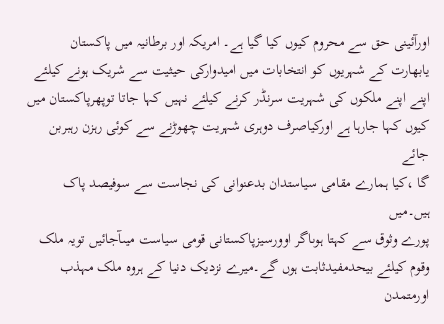اورآئینی حق سے محروم کیوں کیا گیا ہے۔ امریکہ اور برطانیہ میں پاکستان
یابھارت کے شہریوں کو انتخابات میں امیدوارکی حیثیت سے شریک ہونے کیلئے
اپنے اپنے ملکوں کی شہریت سرنڈر کرنے کیلئے نہیں کہا جاتا توپھرپاکستان میں
کیوں کہا جارہا ہے اورکیاصرف دوہری شہریت چھوڑنے سے کوئی رہزن رہبربن جائے
گا ،کیا ہمارے مقامی سیاستدان بدعنوانی کی نجاست سے سوفیصد پاک ہیں۔میں
پورے وثوق سے کہتا ہوںاگر اوورسیزپاکستانی قومی سیاست میںآجائیں تویہ ملک
وقوم کیلئے بیحدمفیدثابت ہوں گے۔میرے نزدیک دنیا کے ہروہ ملک مہذب اورمتمدن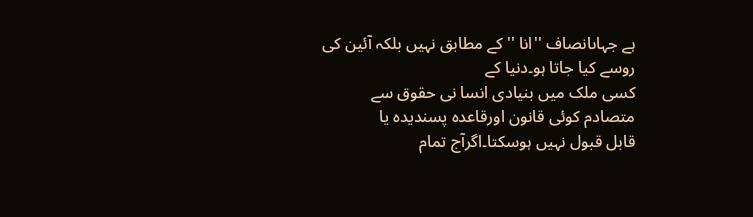ہے جہاںانصاف ''انا ''کے مطابق نہیں بلکہ آئین کی روسے کیا جاتا ہو۔دنیا کے
کسی ملک میں بنیادی انسا نی حقوق سے متصادم کوئی قانون اورقاعدہ پسندیدہ یا
قابل قبول نہیں ہوسکتا۔اگرآج تمام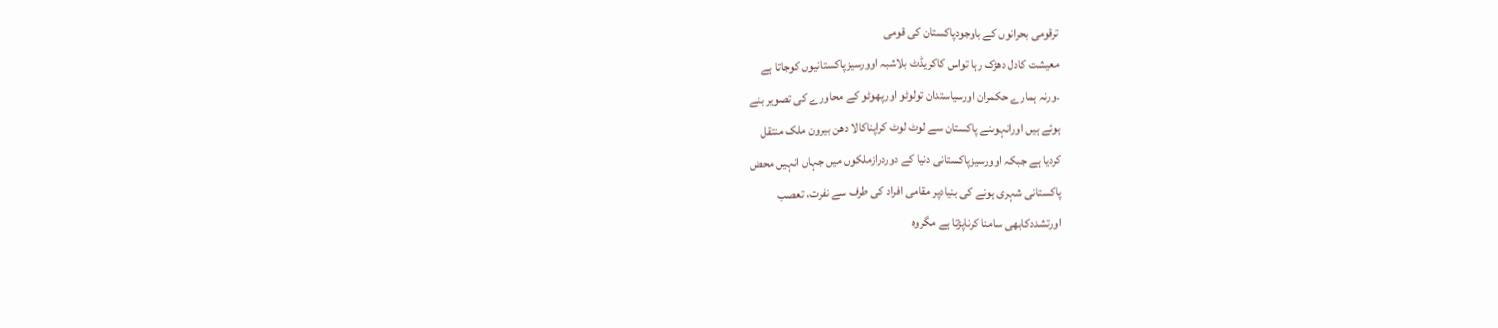ترقومی بحرانوں کے باوجودپاکستان کی قومی
معیشت کادل دھڑک رہا تواس کاکریڈٹ بلاشبہ اوورسیزپاکستانیوں کوجاتا ہے
۔ورنہ ہمارے حکمران اورسیاستدان تولوٹو اورپھوٹو کے محاورے کی تصویر بنے
ہوئے ہیں اورانہوںنے پاکستان سے لوٹ لوٹ کراپناکالا دھن بیرون ملک منتقل
کردیا ہے جبکہ اوورسیزپاکستانی دنیا کے دوردرازملکوں میں جہاں انہیں محض
پاکستانی شہری ہونے کی بنیادپر مقامی افراد کی طرف سے نفرت، تعصب
اورتشددکابھی سامنا کرناپڑتا ہے مگروہ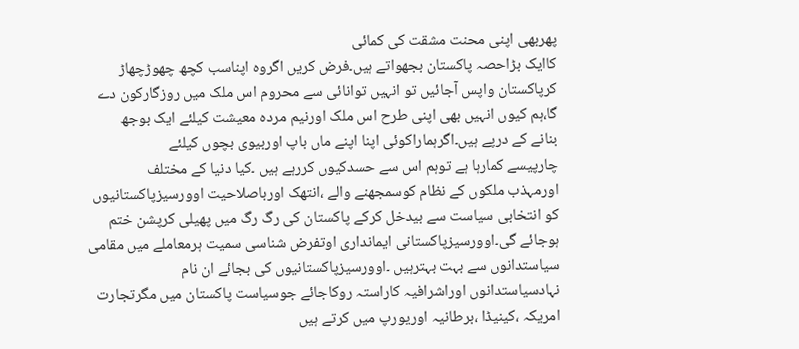پھربھی اپنی محنت مشقت کی کمائی
کاایک بڑاحصہ پاکستان بجھواتے ہیں۔فرض کریں اگروہ اپناسب کچھ چھوڑچھاڑ
کرپاکستان واپس آجائیں تو انہیں توانائی سے محروم اس ملک میں روزگارکون دے
گا،ہم کیوں انہیں بھی اپنی طرح اس ملک اورنیم مردہ معیشت کیلئے ایک بوجھ
بنانے کے درپے ہیں۔اگرہماراکوئی اپنا اپنے ماں باپ اوربیوی بچوں کیلئے
چارپیسے کمارہا ہے توہم اس سے حسدکیوں کررہے ہیں ۔کیا دنیا کے مختلف
اورمہذب ملکوں کے نظام کوسمجھنے والے ،انتھک اورباصلاحیت اوورسیزپاکستانیوں
کو انتخابی سیاست سے بیدخل کرکے پاکستان کی رگ رگ میں پھیلی کرپشن ختم
ہوجائے گی۔اوورسیزپاکستانی ایمانداری اوتفرض شناسی سمیت ہرمعاملے میں مقامی
سیاستدانوں سے بہت بہترہیں ۔اوورسیزپاکستانیوں کی بجائے ان نام
نہادسیاستدانوں اوراشرافیہ کاراستہ روکاجائے جوسیاست پاکستان میں مگرتجارت
امریکہ ،کینیڈا ،برطانیہ اوریورپ میں کرتے ہیں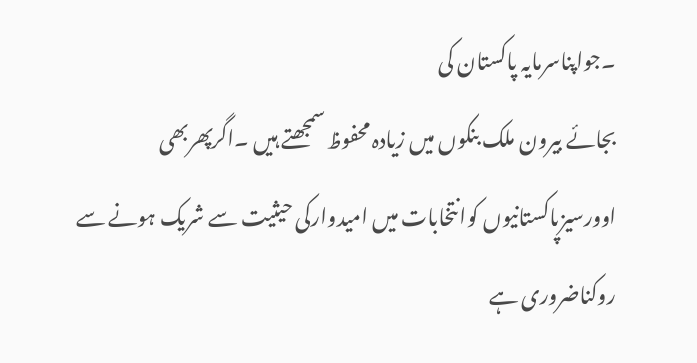۔جواپناسرمایہ پاکستان کی
بجائے بیرون ملک بنکوں میں زیادہ محفوظ سمجھتے ہیں ۔اگرپھربھی
اوورسیزپاکستانیوں کوانتخابات میں امیدوارکی حیثیت سے شریک ہونے سے
روکناضروری ہے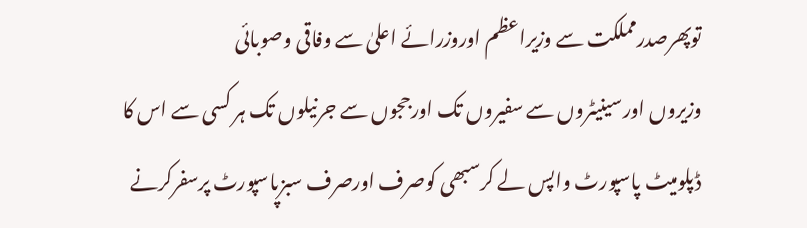توپھرصدرمملکت سے وزیراعظم اوروزرائے اعلیٰ سے وفاقی وصوبائی
وزیروں اورسینیٹروں سے سفیروں تک اورججوں سے جرنیلوں تک ہر کسی سے اس کا
ڈپلومیٹ پاسپورٹ واپس لے کرسبھی کوصرف اورصرف سبزپاسپورٹ پرسفرکرنے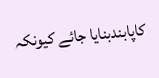کاپابندبنایا جائے کیونکہ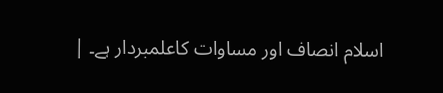اسلام انصاف اور مساوات کاعلمبردار ہے۔ |